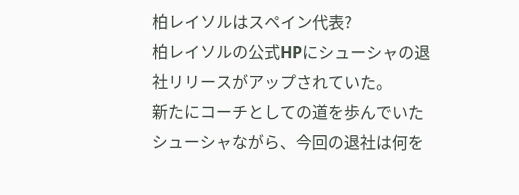柏レイソルはスペイン代表?
柏レイソルの公式HPにシューシャの退社リリースがアップされていた。
新たにコーチとしての道を歩んでいたシューシャながら、今回の退社は何を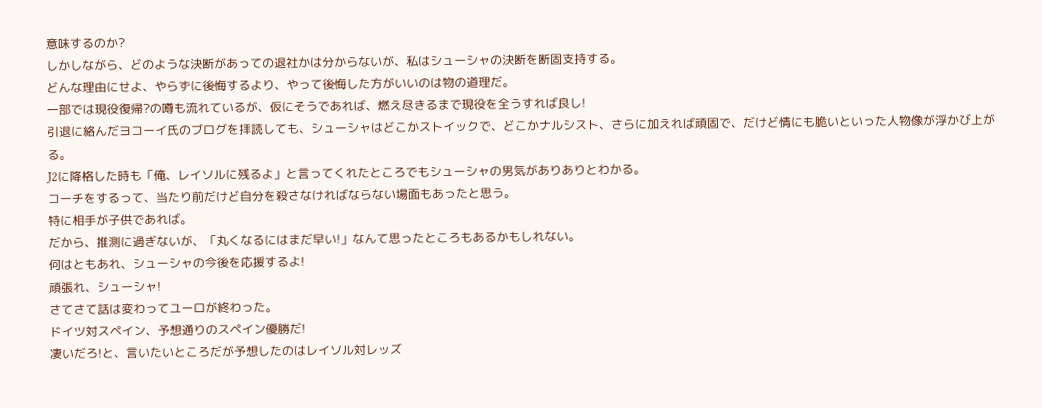意味するのか?
しかしながら、どのような決断があっての退社かは分からないが、私はシューシャの決断を断固支持する。
どんな理由にせよ、やらずに後悔するより、やって後悔した方がいいのは物の道理だ。
一部では現役復帰?の噂も流れているが、仮にそうであれば、燃え尽きるまで現役を全うすれば良し!
引退に絡んだヨコーイ氏のブログを拝読しても、シューシャはどこかストイックで、どこかナルシスト、さらに加えれば頑固で、だけど情にも脆いといった人物像が浮かび上がる。
J2に降格した時も「俺、レイソルに残るよ」と言ってくれたところでもシューシャの男気がありありとわかる。
コーチをするって、当たり前だけど自分を殺さなければならない場面もあったと思う。
特に相手が子供であれば。
だから、推測に過ぎないが、「丸くなるにはまだ早い!」なんて思ったところもあるかもしれない。
何はともあれ、シューシャの今後を応援するよ!
頑張れ、シューシャ!
さてさて話は変わってユーロが終わった。
ドイツ対スペイン、予想通りのスペイン優勝だ!
凄いだろ!と、言いたいところだが予想したのはレイソル対レッズ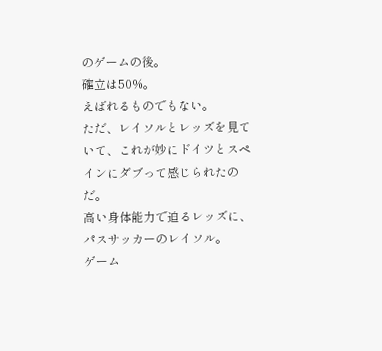のゲームの後。
確立は50%。
えばれるものでもない。
ただ、レイソルとレッズを見ていて、これが妙にドイツとスペインにダブって感じられたのだ。
高い身体能力で迫るレッズに、パスサッカーのレイソル。
ゲーム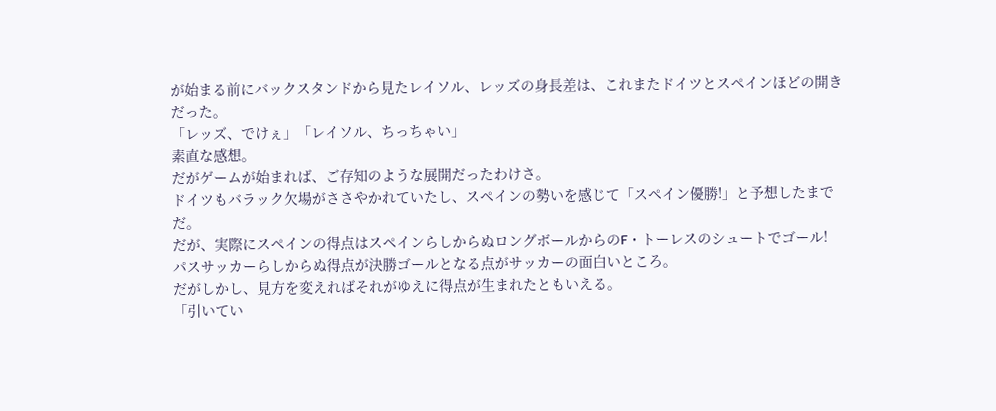が始まる前にバックスタンドから見たレイソル、レッズの身長差は、これまたドイツとスペインほどの開きだった。
「レッズ、でけぇ」「レイソル、ちっちゃい」
素直な感想。
だがゲームが始まれば、ご存知のような展開だったわけさ。
ドイツもバラック欠場がささやかれていたし、スペインの勢いを感じて「スペイン優勝!」と予想したまでだ。
だが、実際にスペインの得点はスペインらしからぬロングボールからのF・トーレスのシュートでゴール!
パスサッカーらしからぬ得点が決勝ゴールとなる点がサッカーの面白いところ。
だがしかし、見方を変えればそれがゆえに得点が生まれたともいえる。
「引いてい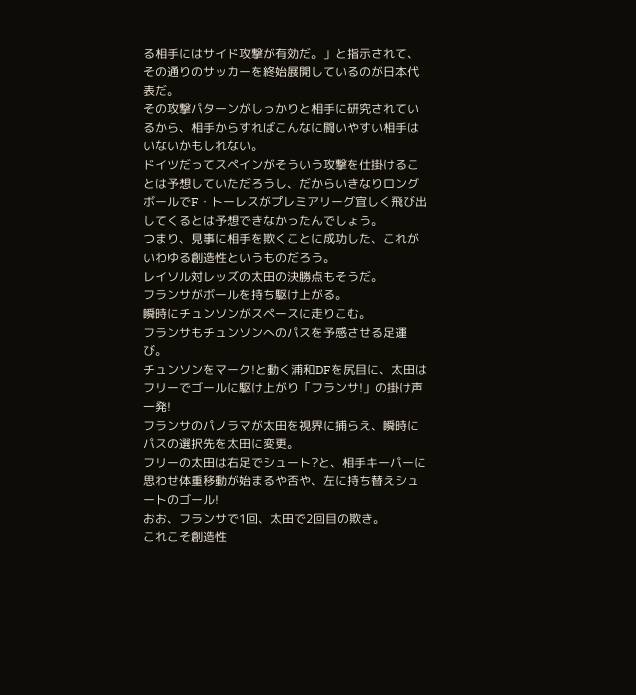る相手にはサイド攻撃が有効だ。」と指示されて、その通りのサッカーを終始展開しているのが日本代表だ。
その攻撃パターンがしっかりと相手に研究されているから、相手からすればこんなに闘いやすい相手はいないかもしれない。
ドイツだってスペインがそういう攻撃を仕掛けることは予想していただろうし、だからいきなりロングボールでF・トーレスがプレミアリーグ宜しく飛び出してくるとは予想できなかったんでしょう。
つまり、見事に相手を欺くことに成功した、これがいわゆる創造性というものだろう。
レイソル対レッズの太田の決勝点もそうだ。
フランサがボールを持ち駆け上がる。
瞬時にチュンソンがスペースに走りこむ。
フランサもチュンソンへのパスを予感させる足運び。
チュンソンをマーク!と動く浦和DFを尻目に、太田はフリーでゴールに駆け上がり「フランサ!」の掛け声一発!
フランサのパノラマが太田を視界に捕らえ、瞬時にパスの選択先を太田に変更。
フリーの太田は右足でシュート?と、相手キーパーに思わせ体重移動が始まるや否や、左に持ち替えシュートのゴール!
おお、フランサで1回、太田で2回目の欺き。
これこそ創造性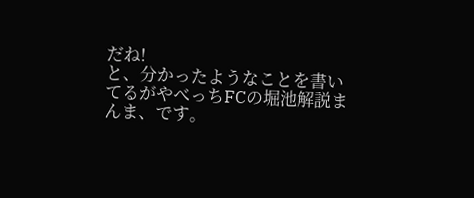だね!
と、分かったようなことを書いてるがやべっちFCの堀池解説まんま、です。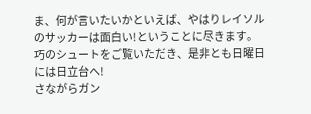ま、何が言いたいかといえば、やはりレイソルのサッカーは面白い!ということに尽きます。
巧のシュートをご覧いただき、是非とも日曜日には日立台へ!
さながらガン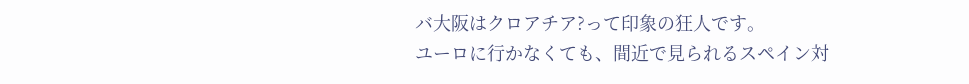バ大阪はクロアチア?って印象の狂人です。
ユーロに行かなくても、間近で見られるスペイン対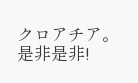クロアチア。
是非是非!